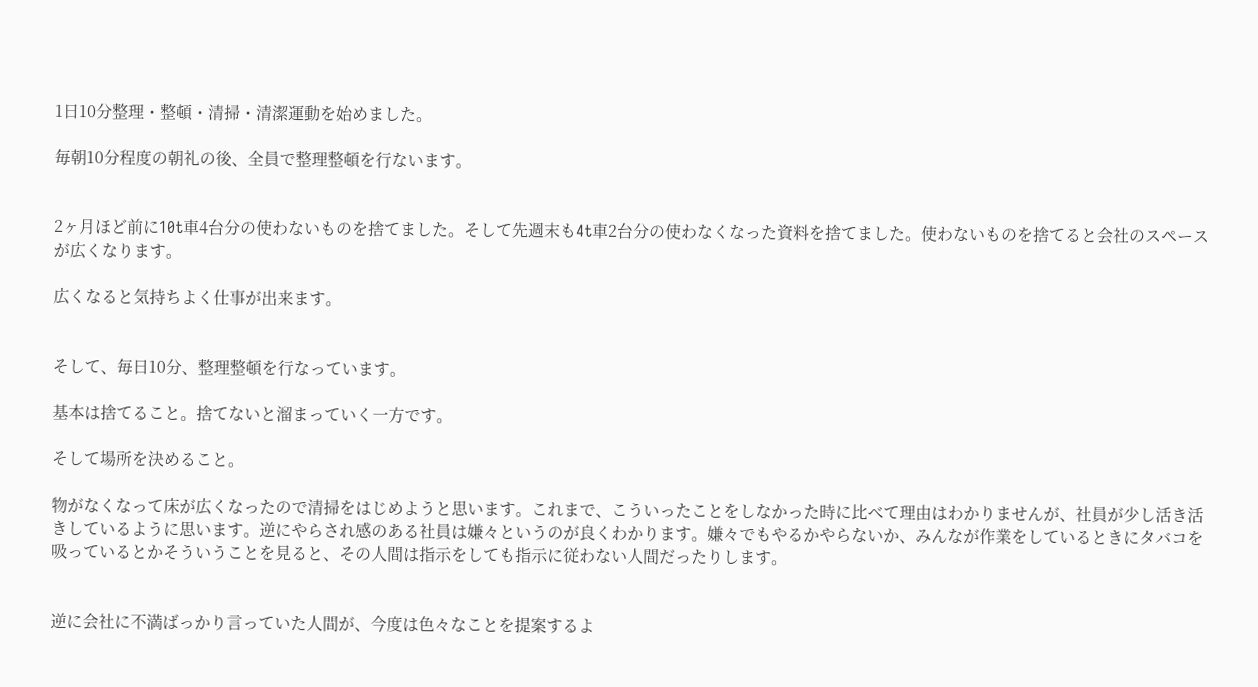1日10分整理・整頓・清掃・清潔運動を始めました。

毎朝10分程度の朝礼の後、全員で整理整頓を行ないます。


2ヶ月ほど前に10t車4台分の使わないものを捨てました。そして先週末も4t車2台分の使わなくなった資料を捨てました。使わないものを捨てると会社のスペースが広くなります。

広くなると気持ちよく仕事が出来ます。


そして、毎日10分、整理整頓を行なっています。

基本は捨てること。捨てないと溜まっていく一方です。

そして場所を決めること。

物がなくなって床が広くなったので清掃をはじめようと思います。これまで、こういったことをしなかった時に比べて理由はわかりませんが、社員が少し活き活きしているように思います。逆にやらされ感のある社員は嫌々というのが良くわかります。嫌々でもやるかやらないか、みんなが作業をしているときにタバコを吸っているとかそういうことを見ると、その人間は指示をしても指示に従わない人間だったりします。


逆に会社に不満ばっかり言っていた人間が、今度は色々なことを提案するよ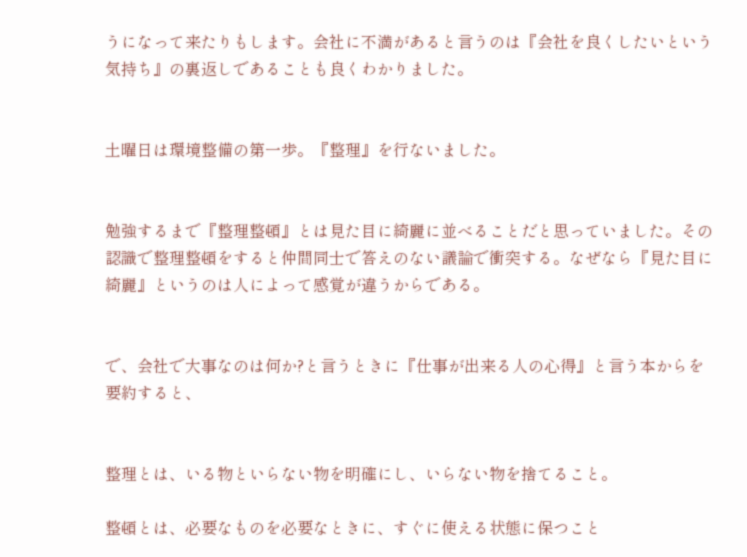うになって来たりもします。会社に不満があると言うのは『会社を良くしたいという気持ち』の裏返しであることも良くわかりました。


土曜日は環境整備の第一歩。『整理』を行ないました。


勉強するまで『整理整頓』とは見た目に綺麗に並べることだと思っていました。その認識で整理整頓をすると仲間同士で答えのない議論で衝突する。なぜなら『見た目に綺麗』というのは人によって感覚が違うからである。


で、会社で大事なのは何か?と言うときに『仕事が出来る人の心得』と言う本からを要約すると、


整理とは、いる物といらない物を明確にし、いらない物を捨てること。

整頓とは、必要なものを必要なときに、すぐに使える状態に保つこと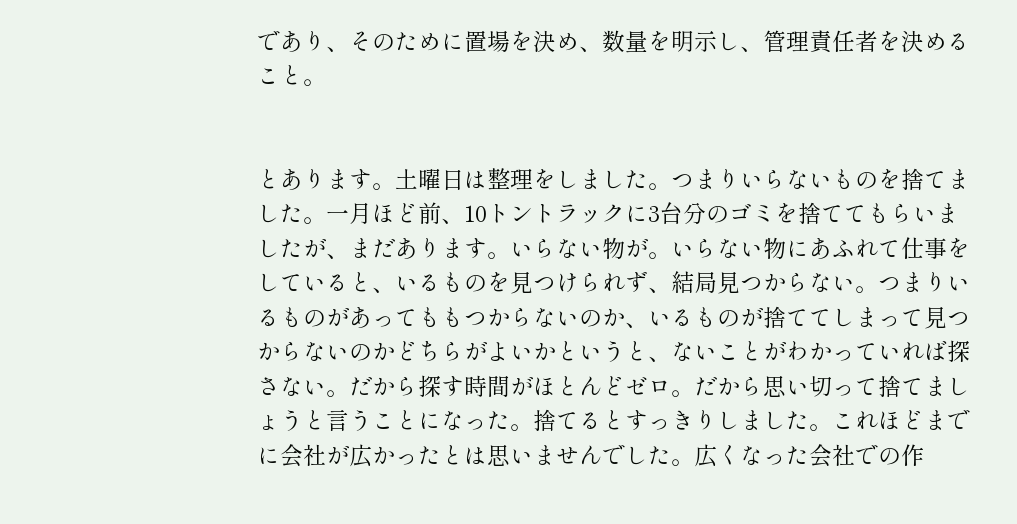であり、そのために置場を決め、数量を明示し、管理責任者を決めること。


とあります。土曜日は整理をしました。つまりいらないものを捨てました。一月ほど前、10トントラックに3台分のゴミを捨ててもらいましたが、まだあります。いらない物が。いらない物にあふれて仕事をしていると、いるものを見つけられず、結局見つからない。つまりいるものがあってももつからないのか、いるものが捨ててしまって見つからないのかどちらがよいかというと、ないことがわかっていれば探さない。だから探す時間がほとんどゼロ。だから思い切って捨てましょうと言うことになった。捨てるとすっきりしました。これほどまでに会社が広かったとは思いませんでした。広くなった会社での作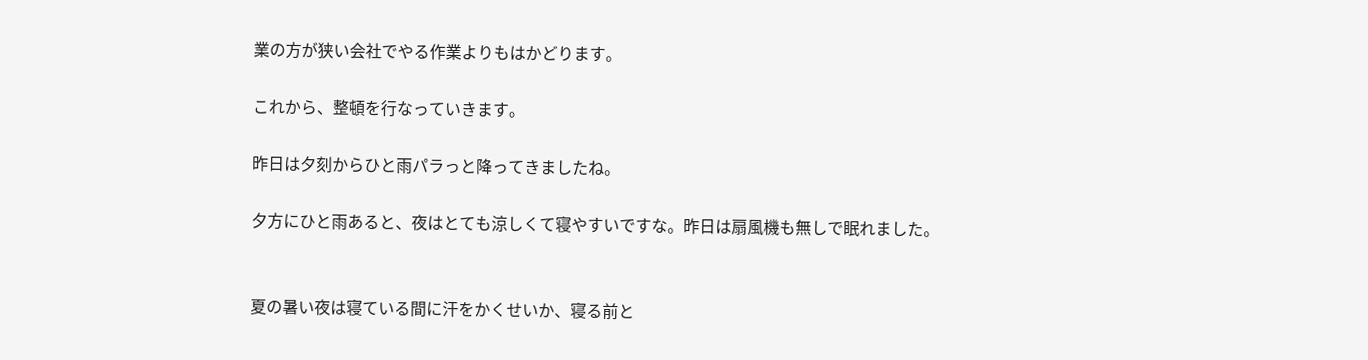業の方が狭い会社でやる作業よりもはかどります。

これから、整頓を行なっていきます。

昨日は夕刻からひと雨パラっと降ってきましたね。

夕方にひと雨あると、夜はとても涼しくて寝やすいですな。昨日は扇風機も無しで眠れました。


夏の暑い夜は寝ている間に汗をかくせいか、寝る前と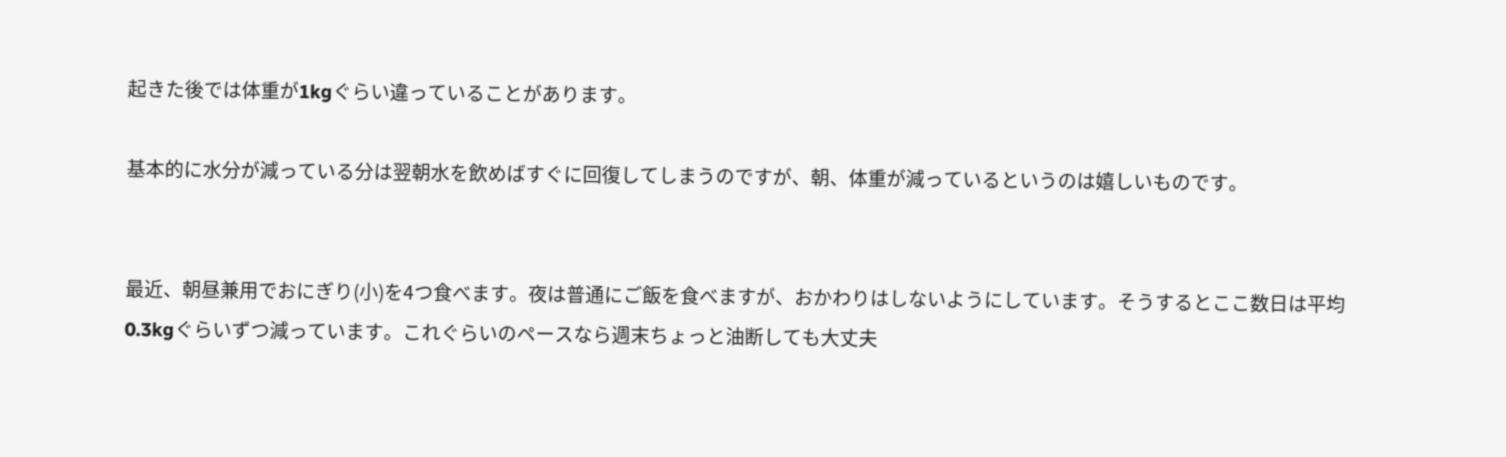起きた後では体重が1kgぐらい違っていることがあります。

基本的に水分が減っている分は翌朝水を飲めばすぐに回復してしまうのですが、朝、体重が減っているというのは嬉しいものです。


最近、朝昼兼用でおにぎり(小)を4つ食べます。夜は普通にご飯を食べますが、おかわりはしないようにしています。そうするとここ数日は平均0.3kgぐらいずつ減っています。これぐらいのペースなら週末ちょっと油断しても大丈夫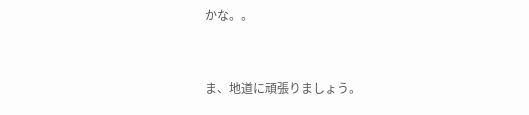かな。。


ま、地道に頑張りましょう。